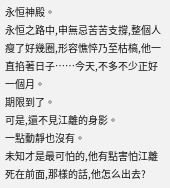永恒神殿。
永恒之路中,申無忌苦苦支撐,整個人瘦了好幾圈,形容憔悴乃至枯槁,他一直掐著日子……今天,不多不少正好一個月。
期限到了。
可是,還不見江離的身影。
一點動靜也沒有。
未知才是最可怕的,他有點害怕江離死在前面,那樣的話,他怎么出去?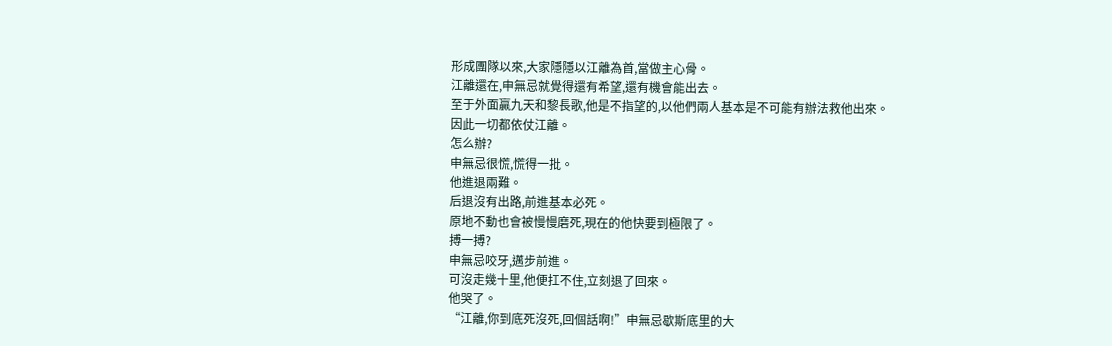形成團隊以來,大家隱隱以江離為首,當做主心骨。
江離還在,申無忌就覺得還有希望,還有機會能出去。
至于外面贏九天和黎長歌,他是不指望的,以他們兩人基本是不可能有辦法救他出來。
因此一切都依仗江離。
怎么辦?
申無忌很慌,慌得一批。
他進退兩難。
后退沒有出路,前進基本必死。
原地不動也會被慢慢磨死,現在的他快要到極限了。
搏一搏?
申無忌咬牙,邁步前進。
可沒走幾十里,他便扛不住,立刻退了回來。
他哭了。
“江離,你到底死沒死,回個話啊!”申無忌歇斯底里的大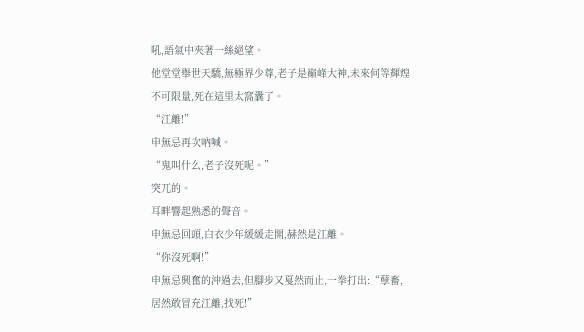吼,語氣中夾著一絲絕望。
他堂堂舉世天驕,無極界少尊,老子是巔峰大神,未來何等輝煌不可限量,死在這里太窩囊了。
“江離!”
申無忌再次吶喊。
“鬼叫什么,老子沒死呢。”
突兀的。
耳畔響起熟悉的聲音。
申無忌回頭,白衣少年緩緩走開,赫然是江離。
“你沒死啊!”
申無忌興奮的沖過去,但腳步又戛然而止,一拳打出:“孽畜,居然敢冒充江離,找死!”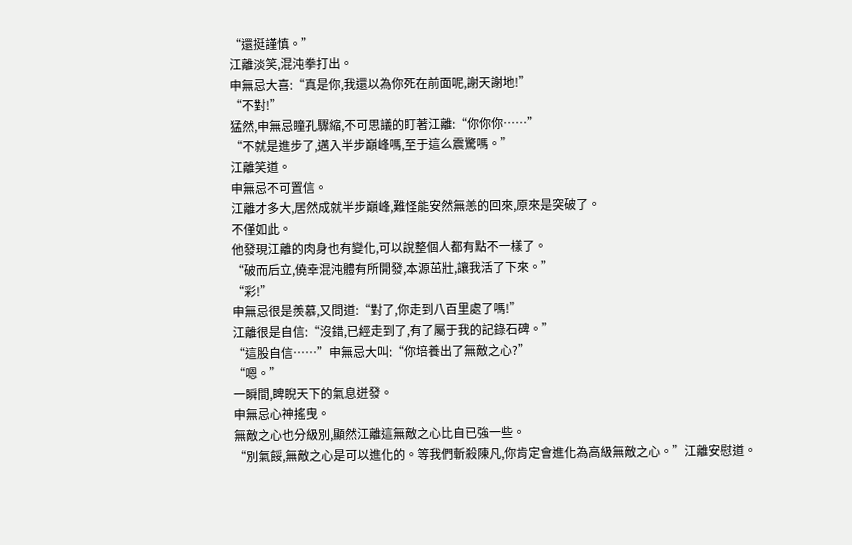“還挺謹慎。”
江離淡笑,混沌拳打出。
申無忌大喜:“真是你,我還以為你死在前面呢,謝天謝地!”
“不對!”
猛然,申無忌瞳孔驟縮,不可思議的盯著江離:“你你你……”
“不就是進步了,邁入半步巔峰嗎,至于這么震驚嗎。”
江離笑道。
申無忌不可置信。
江離才多大,居然成就半步巔峰,難怪能安然無恙的回來,原來是突破了。
不僅如此。
他發現江離的肉身也有變化,可以說整個人都有點不一樣了。
“破而后立,僥幸混沌體有所開發,本源茁壯,讓我活了下來。”
“彩!”
申無忌很是羨慕,又問道:“對了,你走到八百里處了嗎!”
江離很是自信:“沒錯,已經走到了,有了屬于我的記錄石碑。”
“這股自信……”申無忌大叫:“你培養出了無敵之心?”
“嗯。”
一瞬間,睥睨天下的氣息迸發。
申無忌心神搖曳。
無敵之心也分級別,顯然江離這無敵之心比自已強一些。
“別氣餒,無敵之心是可以進化的。等我們斬殺陳凡,你肯定會進化為高級無敵之心。”江離安慰道。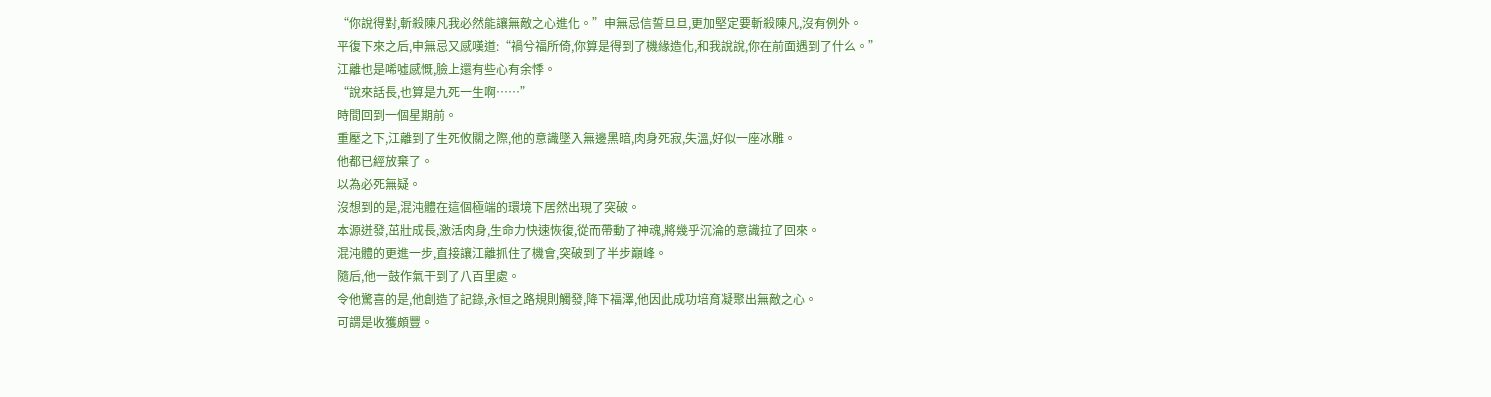“你說得對,斬殺陳凡我必然能讓無敵之心進化。”申無忌信誓旦旦,更加堅定要斬殺陳凡,沒有例外。
平復下來之后,申無忌又感嘆道:“禍兮福所倚,你算是得到了機緣造化,和我說說,你在前面遇到了什么。”
江離也是唏噓感慨,臉上還有些心有余悸。
“說來話長,也算是九死一生啊……”
時間回到一個星期前。
重壓之下,江離到了生死攸關之際,他的意識墜入無邊黑暗,肉身死寂,失溫,好似一座冰雕。
他都已經放棄了。
以為必死無疑。
沒想到的是,混沌體在這個極端的環境下居然出現了突破。
本源迸發,茁壯成長,激活肉身,生命力快速恢復,從而帶動了神魂,將幾乎沉淪的意識拉了回來。
混沌體的更進一步,直接讓江離抓住了機會,突破到了半步巔峰。
隨后,他一鼓作氣干到了八百里處。
令他驚喜的是,他創造了記錄,永恒之路規則觸發,降下福澤,他因此成功培育凝聚出無敵之心。
可謂是收獲頗豐。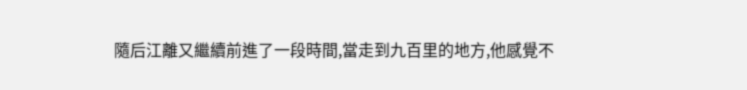隨后江離又繼續前進了一段時間,當走到九百里的地方,他感覺不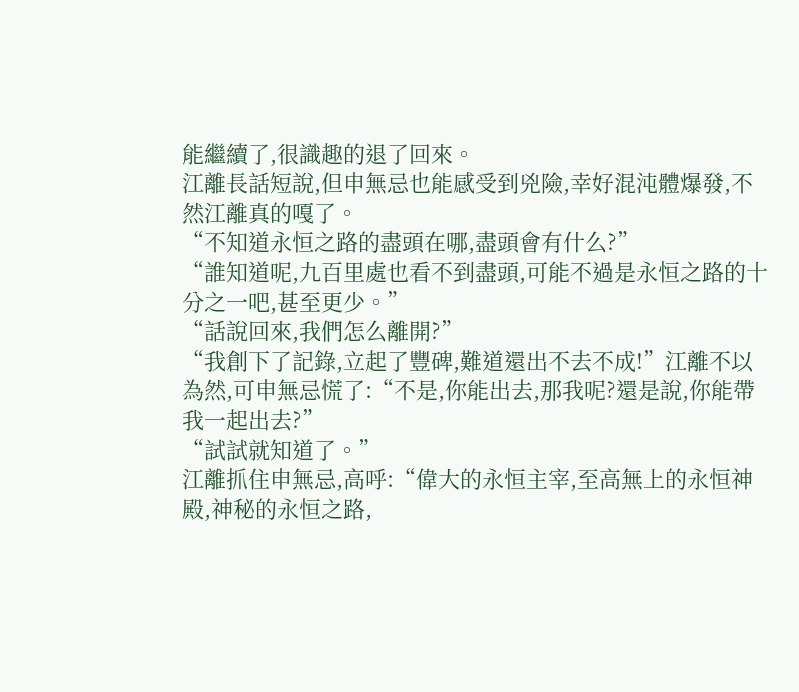能繼續了,很識趣的退了回來。
江離長話短說,但申無忌也能感受到兇險,幸好混沌體爆發,不然江離真的嘎了。
“不知道永恒之路的盡頭在哪,盡頭會有什么?”
“誰知道呢,九百里處也看不到盡頭,可能不過是永恒之路的十分之一吧,甚至更少。”
“話說回來,我們怎么離開?”
“我創下了記錄,立起了豐碑,難道還出不去不成!”江離不以為然,可申無忌慌了:“不是,你能出去,那我呢?還是說,你能帶我一起出去?”
“試試就知道了。”
江離抓住申無忌,高呼:“偉大的永恒主宰,至高無上的永恒神殿,神秘的永恒之路,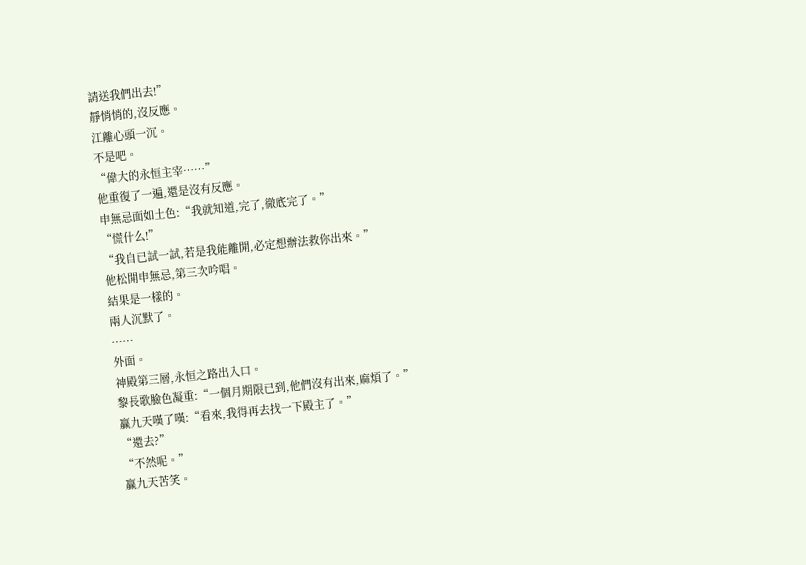請送我們出去!”
靜悄悄的,沒反應。
江離心頭一沉。
不是吧。
“偉大的永恒主宰……”
他重復了一遍,還是沒有反應。
申無忌面如土色:“我就知道,完了,徹底完了。”
“慌什么!”
“我自已試一試,若是我能離開,必定想辦法救你出來。”
他松開申無忌,第三次吟唱。
結果是一樣的。
兩人沉默了。
……
外面。
神殿第三層,永恒之路出入口。
黎長歌臉色凝重:“一個月期限已到,他們沒有出來,麻煩了。”
贏九天嘆了嘆:“看來,我得再去找一下殿主了。”
“還去?”
“不然呢。”
贏九天苦笑。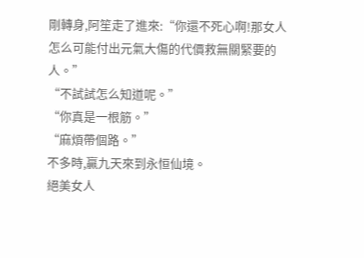剛轉身,阿笙走了進來:“你還不死心啊!那女人怎么可能付出元氣大傷的代價救無關緊要的人。”
“不試試怎么知道呢。”
“你真是一根筋。”
“麻煩帶個路。”
不多時,贏九天來到永恒仙境。
絕美女人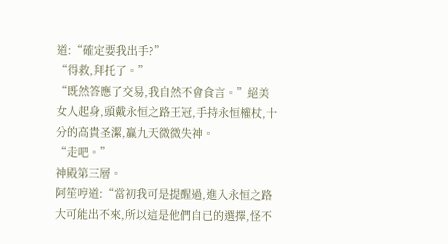道:“確定要我出手?”
“得救,拜托了。”
“既然答應了交易,我自然不會食言。”絕美女人起身,頭戴永恒之路王冠,手持永恒權杖,十分的高貴圣潔,贏九天微微失神。
“走吧。”
神殿第三層。
阿笙哼道:“當初我可是提醒過,進入永恒之路大可能出不來,所以這是他們自已的選擇,怪不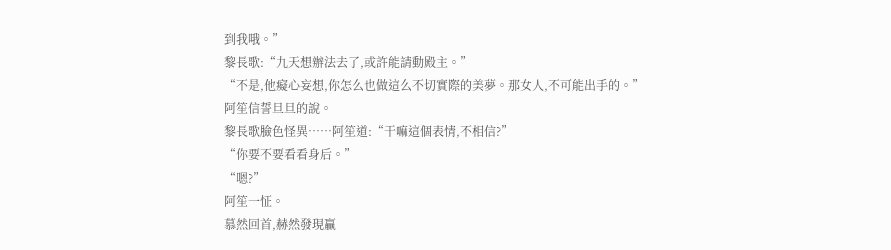到我哦。”
黎長歌:“九天想辦法去了,或許能請動殿主。”
“不是,他癡心妄想,你怎么也做這么不切實際的美夢。那女人,不可能出手的。”
阿笙信誓旦旦的說。
黎長歌臉色怪異……阿笙道:“干嘛這個表情,不相信?”
“你要不要看看身后。”
“嗯?”
阿笙一怔。
慕然回首,赫然發現贏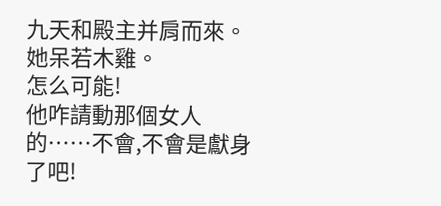九天和殿主并肩而來。
她呆若木雞。
怎么可能!
他咋請動那個女人的……不會,不會是獻身了吧!